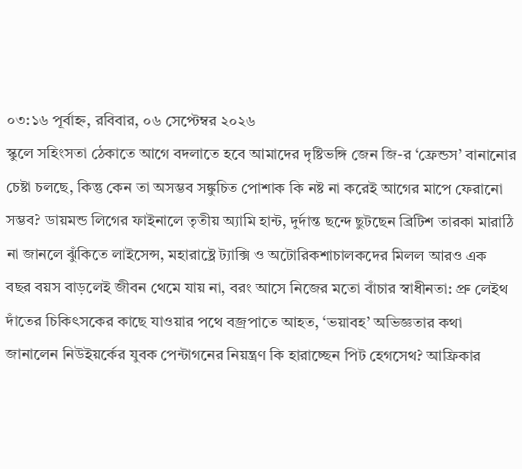০৩:১৬ পূর্বাহ্ন, রবিবার, ০৬ সেপ্টেম্বর ২০২৬
স্কুলে সহিংসতা ঠেকাতে আগে বদলাতে হবে আমাদের দৃষ্টিভঙ্গি জেন জি-র ‘ফ্রেন্ডস’ বানানোর চেষ্টা চলছে, কিন্তু কেন তা অসম্ভব সঙ্কুচিত পোশাক কি নষ্ট না করেই আগের মাপে ফেরানো সম্ভব? ডায়মন্ড লিগের ফাইনালে তৃতীয় অ্যামি হান্ট, দুর্দান্ত ছন্দে ছুটছেন ব্রিটিশ তারকা মারাঠি না জানলে ঝুঁকিতে লাইসেন্স, মহারাষ্ট্রে ট্যাক্সি ও অটোরিকশাচালকদের মিলল আরও এক বছর বয়স বাড়লেই জীবন থেমে যায় না, বরং আসে নিজের মতো বাঁচার স্বাধীনতা: প্রু লেইথ দাঁতের চিকিৎসকের কাছে যাওয়ার পথে বজ্রপাতে আহত, ‘ভয়াবহ’ অভিজ্ঞতার কথা জানালেন নিউইয়র্কের যুবক পেন্টাগনের নিয়ন্ত্রণ কি হারাচ্ছেন পিট হেগসেথ? আফ্রিকার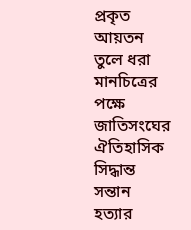প্রকৃত আয়তন তুলে ধরা মানচিত্রের পক্ষে জাতিসংঘের ঐতিহাসিক সিদ্ধান্ত সন্তান হত্যার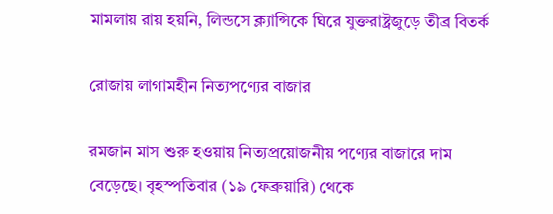মামলায় রায় হয়নি, লিন্ডসে ক্ল্যান্সিকে ঘিরে যুক্তরাষ্ট্রজুড়ে তীব্র বিতর্ক

রোজায় লাগামহীন নিত্যপণ্যের বাজার

রমজান মাস শুরু হওয়ায় নিত্যপ্রয়োজনীয় পণ্যের বাজারে দাম বেড়েছে। বৃহস্পতিবার (১৯ ফেব্রুয়ারি) থেকে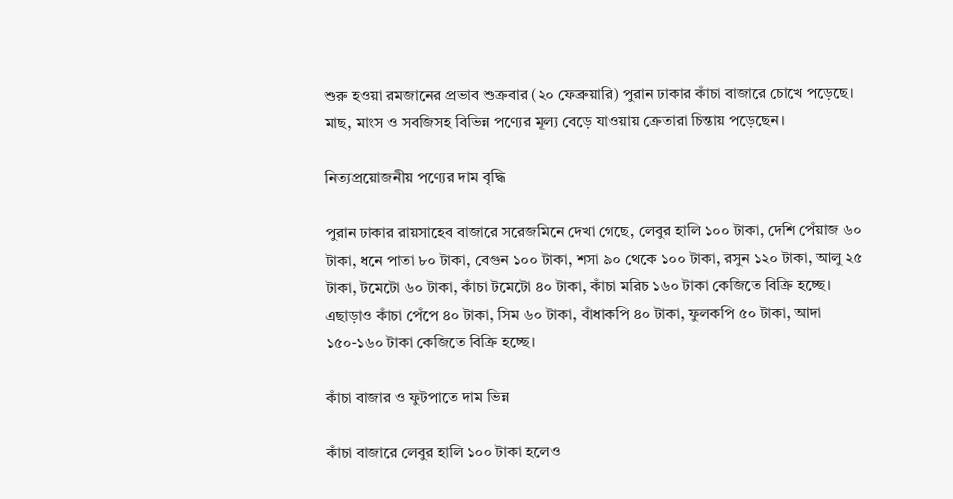শুরু হওয়া রমজানের প্রভাব শুক্রবার (২০ ফেব্রুয়ারি) পুরান ঢাকার কাঁচা বাজারে চোখে পড়েছে। মাছ, মাংস ও সবজিসহ বিভিন্ন পণ্যের মূল্য বেড়ে যাওয়ায় ক্রেতারা চিন্তায় পড়েছেন।

নিত্যপ্রয়োজনীয় পণ্যের দাম বৃদ্ধি

পুরান ঢাকার রায়সাহেব বাজারে সরেজমিনে দেখা গেছে, লেবুর হালি ১০০ টাকা, দেশি পেঁয়াজ ৬০ টাকা, ধনে পাতা ৮০ টাকা, বেগুন ১০০ টাকা, শসা ৯০ থেকে ১০০ টাকা, রসুন ১২০ টাকা, আলু ২৫ টাকা, টমেটো ৬০ টাকা, কাঁচা টমেটো ৪০ টাকা, কাঁচা মরিচ ১৬০ টাকা কেজিতে বিক্রি হচ্ছে। এছাড়াও কাঁচা পেঁপে ৪০ টাকা, সিম ৬০ টাকা, বাঁধাকপি ৪০ টাকা, ফুলকপি ৫০ টাকা, আদা ১৫০-১৬০ টাকা কেজিতে বিক্রি হচ্ছে।

কাঁচা বাজার ও ফুটপাতে দাম ভিন্ন

কাঁচা বাজারে লেবুর হালি ১০০ টাকা হলেও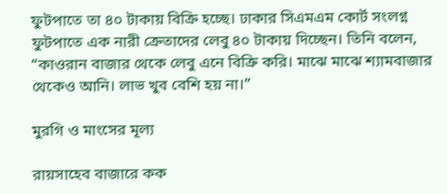ফুটপাতে তা ৪০ টাকায় বিক্রি হচ্ছে। ঢাকার সিএমএম কোর্ট সংলগ্ন ফুটপাতে এক নারী ক্রেতাদের লেবু ৪০ টাকায় দিচ্ছেন। তিনি বলেন, “কাওরান বাজার থেকে লেবু এনে বিক্রি করি। মাঝে মাঝে শ্যামবাজার থেকেও আনি। লাভ খুব বেশি হয় না।”

মুরগি ও মাংসের মূল্য

রায়সাহেব বাজারে কক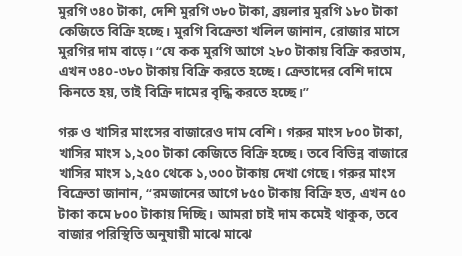মুরগি ৩৪০ টাকা, দেশি মুরগি ৩৮০ টাকা, ব্রয়লার মুরগি ১৮০ টাকা কেজিতে বিক্রি হচ্ছে। মুরগি বিক্রেতা খলিল জানান, রোজার মাসে মুরগির দাম বাড়ে। “যে কক মুরগি আগে ২৮০ টাকায় বিক্রি করতাম, এখন ৩৪০-৩৮০ টাকায় বিক্রি করতে হচ্ছে। ক্রেতাদের বেশি দামে কিনতে হয়, তাই বিক্রি দামের বৃদ্ধি করতে হচ্ছে।”

গরু ও খাসির মাংসের বাজারেও দাম বেশি। গরুর মাংস ৮০০ টাকা, খাসির মাংস ১,২০০ টাকা কেজিতে বিক্রি হচ্ছে। তবে বিভিন্ন বাজারে খাসির মাংস ১,২৫০ থেকে ১,৩০০ টাকায় দেখা গেছে। গরুর মাংস বিক্রেতা জানান, “রমজানের আগে ৮৫০ টাকায় বিক্রি হত, এখন ৫০ টাকা কমে ৮০০ টাকায় দিচ্ছি। আমরা চাই দাম কমেই থাকুক, তবে বাজার পরিস্থিতি অনুযায়ী মাঝে মাঝে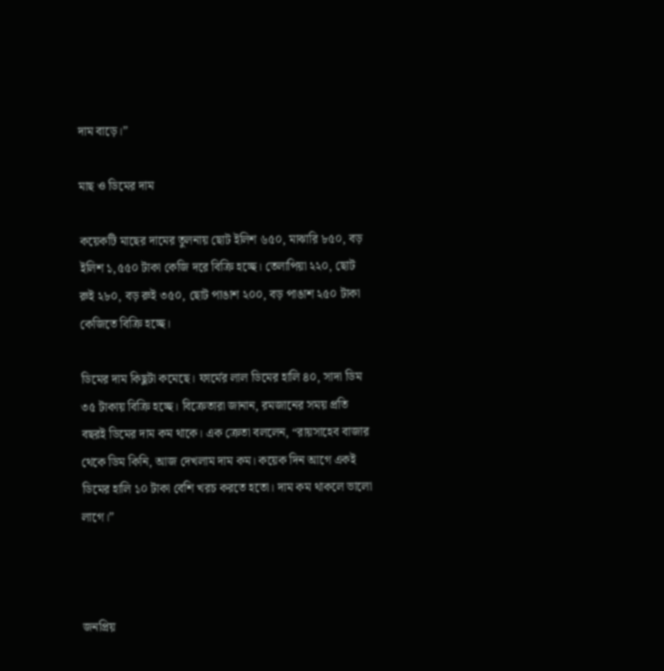দাম বাড়ে।”

মাছ ও ডিমের দাম

কয়েকটি মাছের দামের তুলনায় ছোট ইলিশ ৬৫০, মাঝারি ৮৫০, বড় ইলিশ ১,৫৫০ টাকা কেজি দরে বিক্রি হচ্ছে। তেলাপিয়া ২২০, ছোট রুই ২৮০, বড় রুই ৩৫০, ছোট পাঙাশ ২০০, বড় পাঙাশ ২৫০ টাকা কেজিতে বিক্রি হচ্ছে।

ডিমের দাম কিছুটা কমেছে। ফার্মের লাল ডিমের হালি ৪০, সাদা ডিম ৩৫ টাকায় বিক্রি হচ্ছে। বিক্রেতারা জানান, রমজানের সময় প্রতি বছরই ডিমের দাম কম থাকে। এক ক্রেতা বললেন, “রায়সাহেব বাজার থেকে ডিম কিনি, আজ দেখলাম দাম কম। কয়েক দিন আগে একই ডিমের হালি ১০ টাকা বেশি খরচ করতে হতো। দাম কম থাকলে ভালো লাগে।”



জনপ্রিয়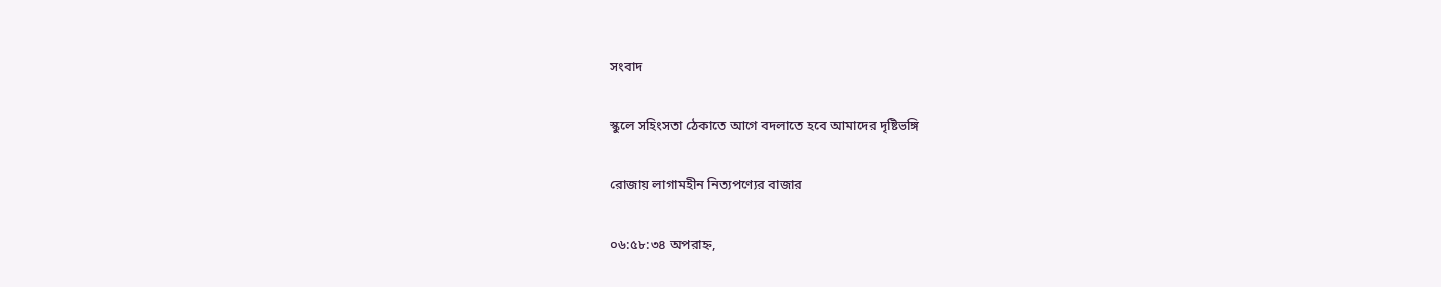সংবাদ

স্কুলে সহিংসতা ঠেকাতে আগে বদলাতে হবে আমাদের দৃষ্টিভঙ্গি

রোজায় লাগামহীন নিত্যপণ্যের বাজার

০৬:৫৮:৩৪ অপরাহ্ন,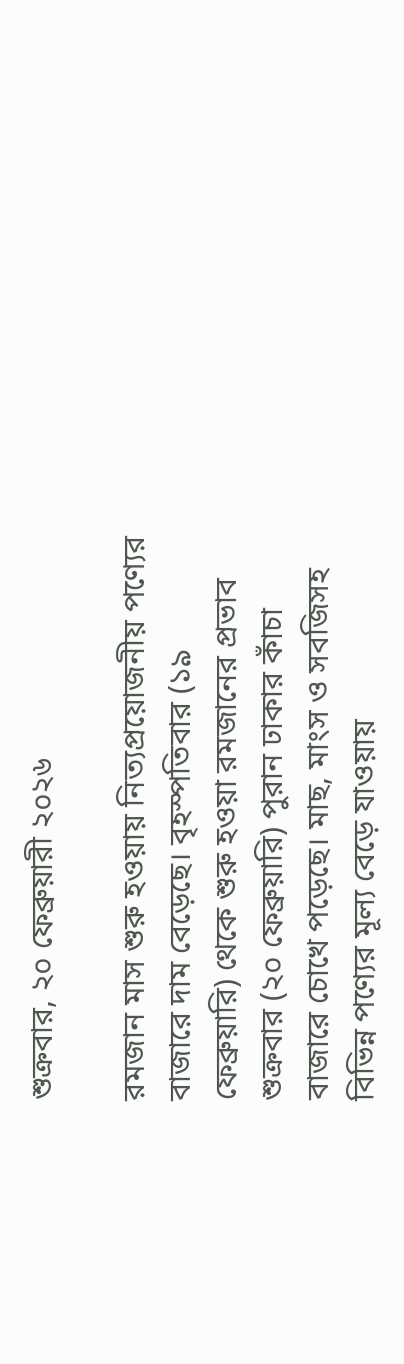শুক্রবার, ২০ ফেব্রুয়ারী ২০২৬

রমজান মাস শুরু হওয়ায় নিত্যপ্রয়োজনীয় পণ্যের বাজারে দাম বেড়েছে। বৃহস্পতিবার (১৯ ফেব্রুয়ারি) থেকে শুরু হওয়া রমজানের প্রভাব শুক্রবার (২০ ফেব্রুয়ারি) পুরান ঢাকার কাঁচা বাজারে চোখে পড়েছে। মাছ, মাংস ও সবজিসহ বিভিন্ন পণ্যের মূল্য বেড়ে যাওয়ায়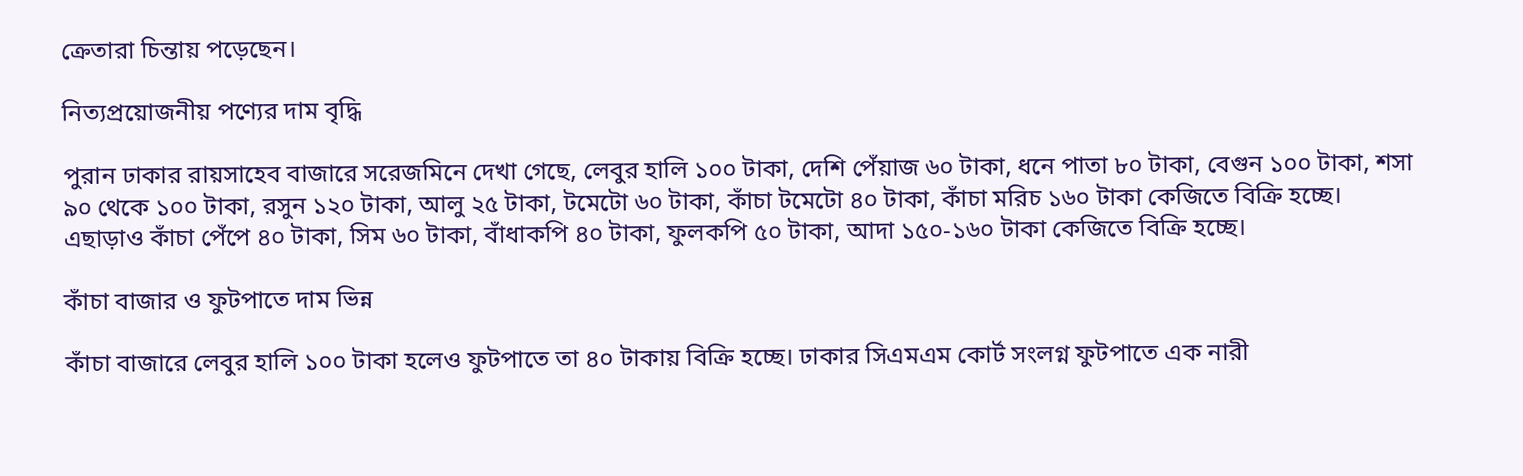ক্রেতারা চিন্তায় পড়েছেন।

নিত্যপ্রয়োজনীয় পণ্যের দাম বৃদ্ধি

পুরান ঢাকার রায়সাহেব বাজারে সরেজমিনে দেখা গেছে, লেবুর হালি ১০০ টাকা, দেশি পেঁয়াজ ৬০ টাকা, ধনে পাতা ৮০ টাকা, বেগুন ১০০ টাকা, শসা ৯০ থেকে ১০০ টাকা, রসুন ১২০ টাকা, আলু ২৫ টাকা, টমেটো ৬০ টাকা, কাঁচা টমেটো ৪০ টাকা, কাঁচা মরিচ ১৬০ টাকা কেজিতে বিক্রি হচ্ছে। এছাড়াও কাঁচা পেঁপে ৪০ টাকা, সিম ৬০ টাকা, বাঁধাকপি ৪০ টাকা, ফুলকপি ৫০ টাকা, আদা ১৫০-১৬০ টাকা কেজিতে বিক্রি হচ্ছে।

কাঁচা বাজার ও ফুটপাতে দাম ভিন্ন

কাঁচা বাজারে লেবুর হালি ১০০ টাকা হলেও ফুটপাতে তা ৪০ টাকায় বিক্রি হচ্ছে। ঢাকার সিএমএম কোর্ট সংলগ্ন ফুটপাতে এক নারী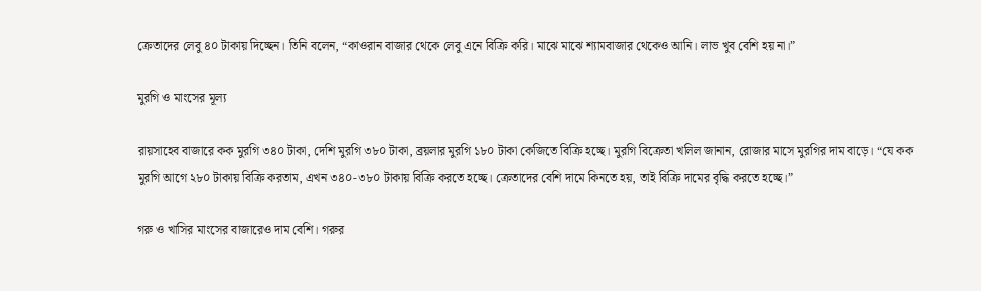ক্রেতাদের লেবু ৪০ টাকায় দিচ্ছেন। তিনি বলেন, “কাওরান বাজার থেকে লেবু এনে বিক্রি করি। মাঝে মাঝে শ্যামবাজার থেকেও আনি। লাভ খুব বেশি হয় না।”

মুরগি ও মাংসের মূল্য

রায়সাহেব বাজারে কক মুরগি ৩৪০ টাকা, দেশি মুরগি ৩৮০ টাকা, ব্রয়লার মুরগি ১৮০ টাকা কেজিতে বিক্রি হচ্ছে। মুরগি বিক্রেতা খলিল জানান, রোজার মাসে মুরগির দাম বাড়ে। “যে কক মুরগি আগে ২৮০ টাকায় বিক্রি করতাম, এখন ৩৪০-৩৮০ টাকায় বিক্রি করতে হচ্ছে। ক্রেতাদের বেশি দামে কিনতে হয়, তাই বিক্রি দামের বৃদ্ধি করতে হচ্ছে।”

গরু ও খাসির মাংসের বাজারেও দাম বেশি। গরুর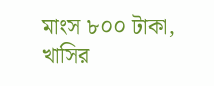মাংস ৮০০ টাকা, খাসির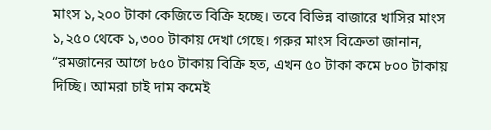মাংস ১,২০০ টাকা কেজিতে বিক্রি হচ্ছে। তবে বিভিন্ন বাজারে খাসির মাংস ১,২৫০ থেকে ১,৩০০ টাকায় দেখা গেছে। গরুর মাংস বিক্রেতা জানান, “রমজানের আগে ৮৫০ টাকায় বিক্রি হত, এখন ৫০ টাকা কমে ৮০০ টাকায় দিচ্ছি। আমরা চাই দাম কমেই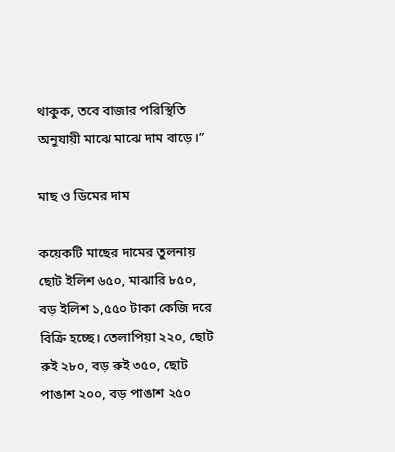থাকুক, তবে বাজার পরিস্থিতি অনুযায়ী মাঝে মাঝে দাম বাড়ে।”

মাছ ও ডিমের দাম

কয়েকটি মাছের দামের তুলনায় ছোট ইলিশ ৬৫০, মাঝারি ৮৫০, বড় ইলিশ ১,৫৫০ টাকা কেজি দরে বিক্রি হচ্ছে। তেলাপিয়া ২২০, ছোট রুই ২৮০, বড় রুই ৩৫০, ছোট পাঙাশ ২০০, বড় পাঙাশ ২৫০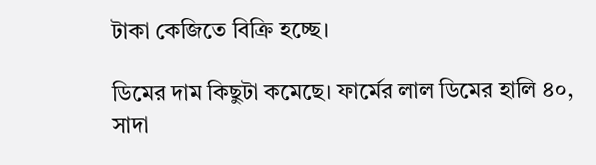টাকা কেজিতে বিক্রি হচ্ছে।

ডিমের দাম কিছুটা কমেছে। ফার্মের লাল ডিমের হালি ৪০, সাদা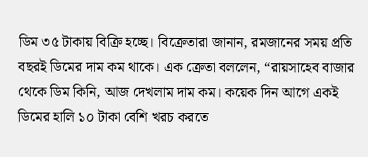ডিম ৩৫ টাকায় বিক্রি হচ্ছে। বিক্রেতারা জানান, রমজানের সময় প্রতি বছরই ডিমের দাম কম থাকে। এক ক্রেতা বললেন, “রায়সাহেব বাজার থেকে ডিম কিনি, আজ দেখলাম দাম কম। কয়েক দিন আগে একই ডিমের হালি ১০ টাকা বেশি খরচ করতে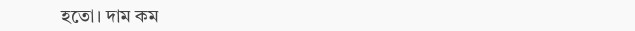হতো। দাম কম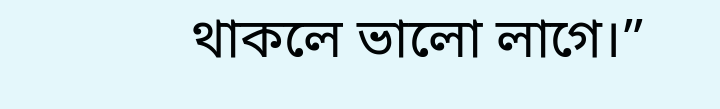থাকলে ভালো লাগে।”